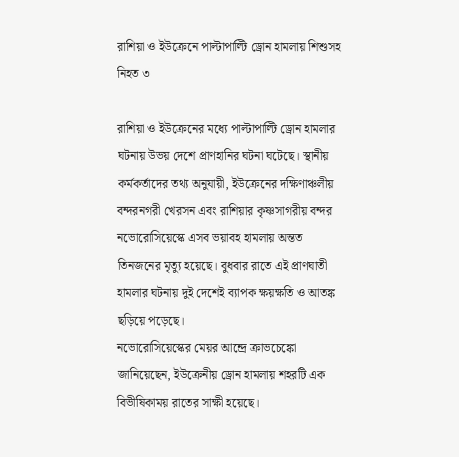রাশিয়া ও ইউক্রেনে পাল্টাপাল্টি ড্রোন হামলায় শিশুসহ নিহত ৩

রাশিয়া ও ইউক্রেনের মধ্যে পাল্টাপাল্টি ড্রোন হামলার ঘটনায় উভয় দেশে প্রাণহানির ঘটনা ঘটেছে। স্থানীয় কর্মকর্তাদের তথ্য অনুযায়ী, ইউক্রেনের দক্ষিণাঞ্চলীয় বন্দরনগরী খেরসন এবং রাশিয়ার কৃষ্ণসাগরীয় বন্দর নভোরোসিয়েস্কে এসব ভয়াবহ হামলায় অন্তত তিনজনের মৃত্যু হয়েছে। বুধবার রাতে এই প্রাণঘাতী হামলার ঘটনায় দুই দেশেই ব্যাপক ক্ষয়ক্ষতি ও আতঙ্ক ছড়িয়ে পড়েছে।
নভোরোসিয়েস্কের মেয়র আন্দ্রে ক্রাভচেঙ্কো জানিয়েছেন, ইউক্রেনীয় ড্রোন হামলায় শহরটি এক বিভীষিকাময় রাতের সাক্ষী হয়েছে।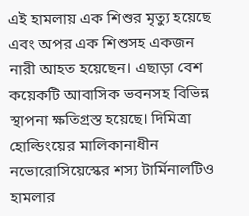এই হামলায় এক শিশুর মৃত্যু হয়েছে এবং অপর এক শিশুসহ একজন নারী আহত হয়েছেন। এছাড়া বেশ কয়েকটি আবাসিক ভবনসহ বিভিন্ন স্থাপনা ক্ষতিগ্রস্ত হয়েছে। দিমিত্রা হোল্ডিংয়ের মালিকানাধীন নভোরোসিয়েস্কের শস্য টার্মিনালটিও হামলার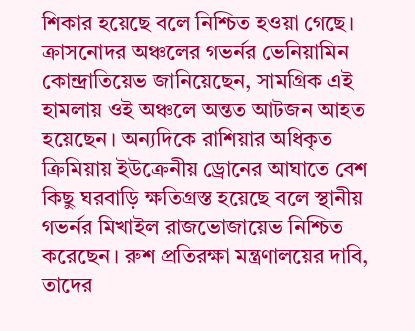শিকার হয়েছে বলে নিশ্চিত হওয়া গেছে।
ক্রাসনোদর অঞ্চলের গভর্নর ভেনিয়ামিন কোন্দ্রাতিয়েভ জানিয়েছেন, সামগ্রিক এই হামলায় ওই অঞ্চলে অন্তত আটজন আহত হয়েছেন। অন্যদিকে রাশিয়ার অধিকৃত ক্রিমিয়ায় ইউক্রেনীয় ড্রোনের আঘাতে বেশ কিছু ঘরবাড়ি ক্ষতিগ্রস্ত হয়েছে বলে স্থানীয় গভর্নর মিখাইল রাজভোজায়েভ নিশ্চিত করেছেন। রুশ প্রতিরক্ষা মন্ত্রণালয়ের দাবি, তাদের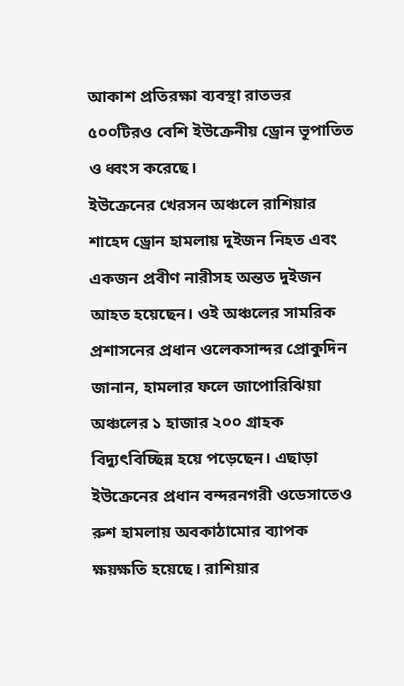আকাশ প্রতিরক্ষা ব্যবস্থা রাতভর ৫০০টিরও বেশি ইউক্রেনীয় ড্রোন ভূপাতিত ও ধ্বংস করেছে।
ইউক্রেনের খেরসন অঞ্চলে রাশিয়ার শাহেদ ড্রোন হামলায় দুইজন নিহত এবং একজন প্রবীণ নারীসহ অন্তত দুইজন আহত হয়েছেন। ওই অঞ্চলের সামরিক প্রশাসনের প্রধান ওলেকসান্দর প্রোকুদিন জানান, হামলার ফলে জাপোরিঝিয়া অঞ্চলের ১ হাজার ২০০ গ্রাহক বিদ্যুৎবিচ্ছিন্ন হয়ে পড়েছেন। এছাড়া ইউক্রেনের প্রধান বন্দরনগরী ওডেসাতেও রুশ হামলায় অবকাঠামোর ব্যাপক ক্ষয়ক্ষতি হয়েছে। রাশিয়ার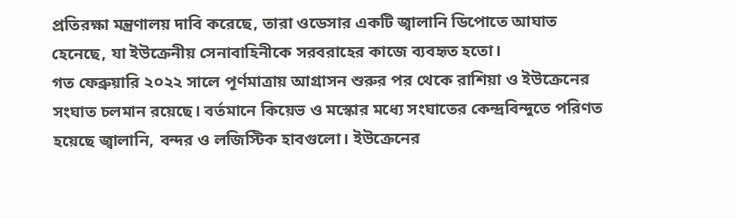প্রতিরক্ষা মন্ত্রণালয় দাবি করেছে, তারা ওডেসার একটি জ্বালানি ডিপোতে আঘাত হেনেছে, যা ইউক্রেনীয় সেনাবাহিনীকে সরবরাহের কাজে ব্যবহৃত হতো।
গত ফেব্রুয়ারি ২০২২ সালে পূর্ণমাত্রায় আগ্রাসন শুরুর পর থেকে রাশিয়া ও ইউক্রেনের সংঘাত চলমান রয়েছে। বর্তমানে কিয়েভ ও মস্কোর মধ্যে সংঘাতের কেন্দ্রবিন্দুতে পরিণত হয়েছে জ্বালানি, বন্দর ও লজিস্টিক হাবগুলো। ইউক্রেনের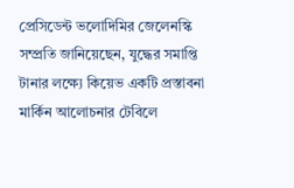প্রেসিডেন্ট ভলোদিমির জেলেনস্কি সম্প্রতি জানিয়েছেন, যুদ্ধের সমাপ্তি টানার লক্ষ্যে কিয়েভ একটি প্রস্তাবনা মার্কিন আলোচনার টেবিলে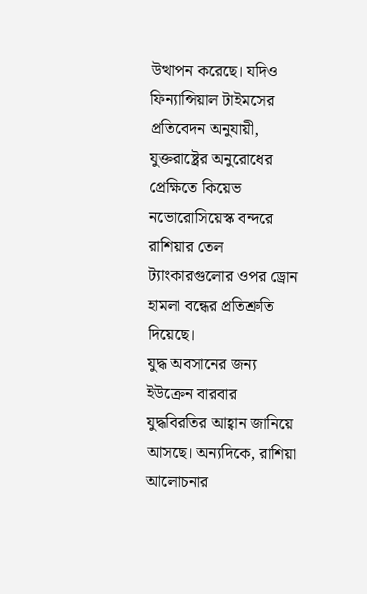উত্থাপন করেছে। যদিও ফিন্যান্সিয়াল টাইমসের প্রতিবেদন অনুযায়ী, যুক্তরাষ্ট্রের অনুরোধের প্রেক্ষিতে কিয়েভ নভোরোসিয়েস্ক বন্দরে রাশিয়ার তেল ট্যাংকারগুলোর ওপর ড্রোন হামলা বন্ধের প্রতিশ্রুতি দিয়েছে।
যুদ্ধ অবসানের জন্য ইউক্রেন বারবার যুদ্ধবিরতির আহ্বান জানিয়ে আসছে। অন্যদিকে, রাশিয়া আলোচনার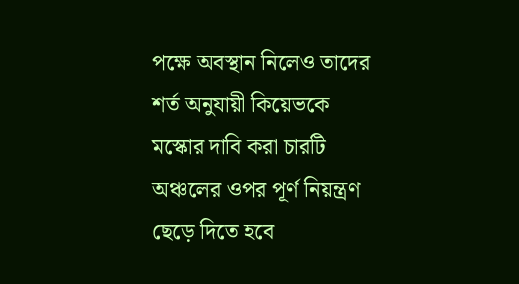পক্ষে অবস্থান নিলেও তাদের শর্ত অনুযায়ী কিয়েভকে মস্কোর দাবি করা চারটি অঞ্চলের ওপর পূর্ণ নিয়ন্ত্রণ ছেড়ে দিতে হবে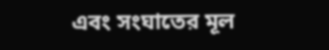এবং সংঘাতের মূল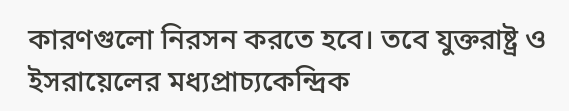কারণগুলো নিরসন করতে হবে। তবে যুক্তরাষ্ট্র ও ইসরায়েলের মধ্যপ্রাচ্যকেন্দ্রিক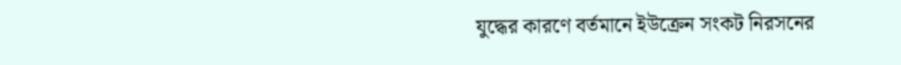যুদ্ধের কারণে বর্তমানে ইউক্রেন সংকট নিরসনের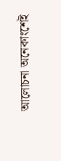আলোচনা অনেকাংশেই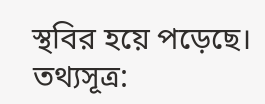স্থবির হয়ে পড়েছে।
তথ্যসূত্র: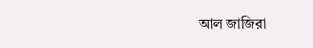আল জাজিরা